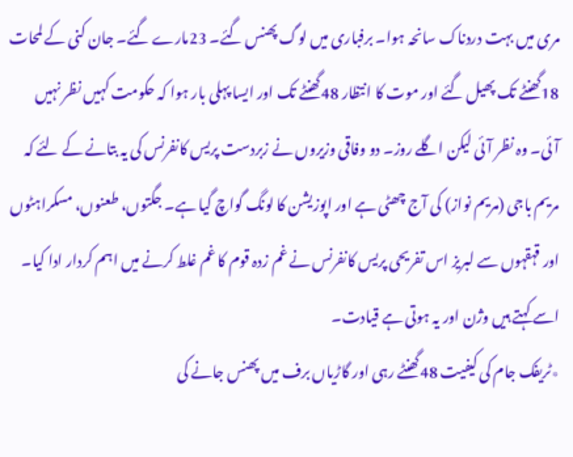مری میں بہت دردناک سانحہ ہوا۔ برفباری میں لوگ پھنس گئے۔ 23مارے گئے۔ جان کنی کے لمحات 18گھنٹے تک پھیل گئے اور موت کا انتظار 48گھنٹے تک اور ایسا پہلی بار ہوا کہ حکومت کہیں نظر نہیں آئی۔ وہ نظر آئی لیکن اگلے روز۔ دو وفاقی وزیروں نے زبردست پریس کانفرنس کی یہ بتانے کے لئے کہ مریم باجی (مریم نواز) کی آج چھٹی ہے اور اپوزیشن کا لونگ گواچ گیا ہے۔ جگتوں، طعنوں، مسکراہٹوں اور قہقہوں سے لبریز اس تفریحی پریس کانفرنس نے غم زدہ قوم کا غم غلط کرنے میں اہم کردار ادا کیا۔ اسے کہتے ہیں وژن اور یہ ہوتی ہے قیادت۔
٭ٹریفک جام کی کیفیت 48گھنٹے رہی اور گاڑیاں برف میں پھنس جانے کی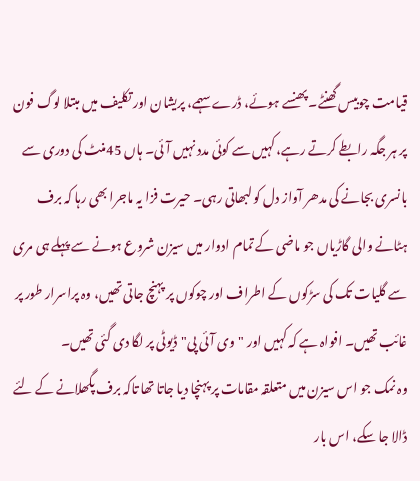قیامت چوبیس گھنٹے۔ پھنسے ہوئے، ڈرے سہمے، پریشان اور تکلیف میں مبتلا لوگ فون پر ہر جگہ رابطے کرتے رہے، کہیں سے کوئی مدد نہیں آئی۔ ہاں 45منٹ کی دوری سے بانسری بجانے کی مدھر آواز دل کو لبھاتی رہی۔ حیرت فزا یہ ماجرا بھی رہا کہ برف ہٹانے والی گاڑیاں جو ماضی کے تمام ادوار میں سیزن شروع ہونے سے پہلے ہی مری سے گلیات تک کی سڑکوں کے اطراف اور چوکوں پر پہنچ جاتی تھیں، وہ پراسرار طور پر غائب تھیں۔ افواہ ہے کہ کہیں اور "وی آئی پی"ڈیوٹی پر لگا دی گئی تھیں۔
وہ نمک جو اس سیزن میں متعلقہ مقامات پر پہنچا دیا جاتا تھا تاکہ برف پگھلانے کے لئے ڈالا جا سکے، اس بار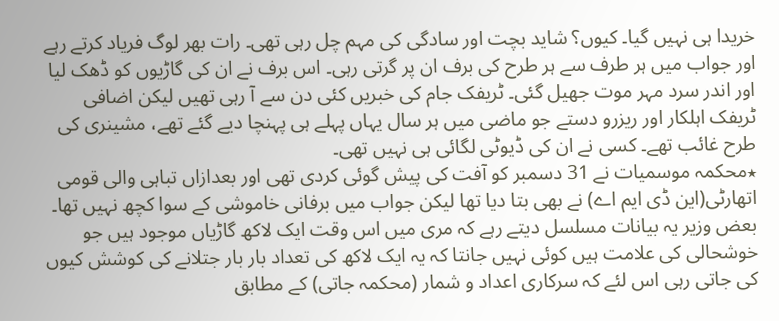خریدا ہی نہیں گیا۔ کیوں؟ شاید بچت اور سادگی کی مہم چل رہی تھی۔ رات بھر لوگ فریاد کرتے رہے اور جواب میں ہر طرف سے ہر طرح کی برف ان پر گرتی رہی۔ اس برف نے ان کی گاڑیوں کو ڈھک لیا اور اندر سرد مہر موت جھیل گئی۔ ٹریفک جام کی خبریں کئی دن سے آ رہی تھیں لیکن اضافی ٹریفک اہلکار اور ریزرو دستے جو ماضی میں ہر سال یہاں پہلے ہی پہنچا دیے گئے تھے، مشینری کی طرح غائب تھے۔ کسی نے ان کی ڈیوٹی لگائی ہی نہیں تھی۔
٭محکمہ موسمیات نے 31 دسمبر کو آفت کی پیش گوئی کردی تھی اور بعدازاں تباہی والی قومی اتھارٹی(این ڈی ایم اے) نے بھی بتا دیا تھا لیکن جواب میں برفانی خاموشی کے سوا کچھ نہیں تھا۔ بعض وزیر یہ بیانات مسلسل دیتے رہے کہ مری میں اس وقت ایک لاکھ گاڑیاں موجود ہیں جو خوشحالی کی علامت ہیں کوئی نہیں جانتا کہ یہ ایک لاکھ کی تعداد بار بار جتلانے کی کوشش کیوں کی جاتی رہی اس لئے کہ سرکاری اعداد و شمار (محکمہ جاتی) کے مطابق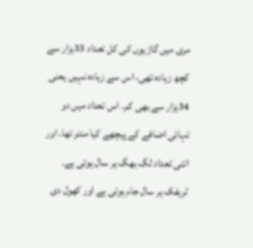مری میں گاڑیوں کی کل تعداد 33ہزار سے کچھ زیادہ تھی، اس سے زیادہ نہیں یعنی 34ہزار سے بھی کم۔ اس تعداد میں دو تہائی اضافے کے پیچھے کیا منتر تھا۔ اور اتنی تعداد لگ بھگ ہر سال ہوتی ہے۔
ٹریفک ہر سال جام ہوتی ہے اور کھول دی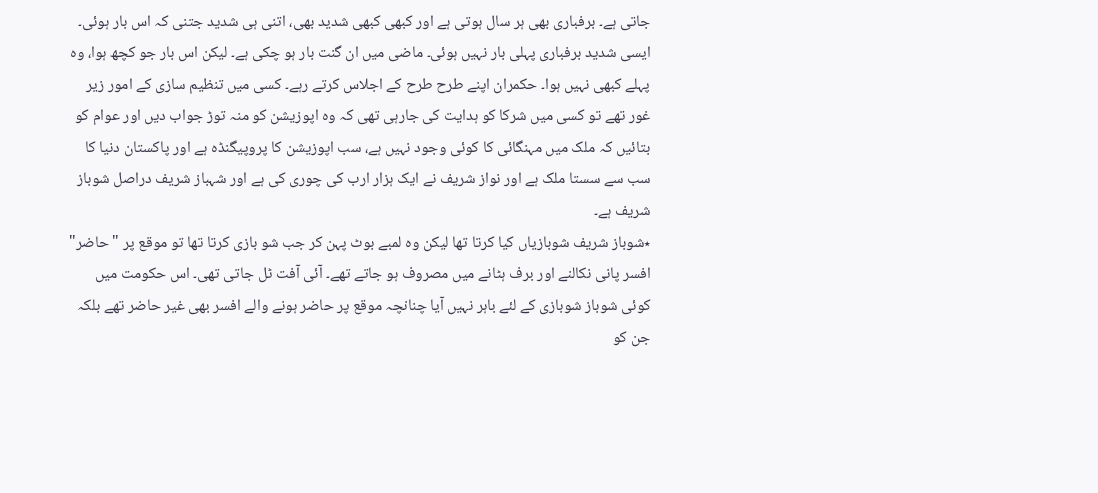جاتی ہے۔ برفباری بھی ہر سال ہوتی ہے اور کبھی کبھی شدید بھی، اتنی ہی شدید جتنی کہ اس بار ہوئی۔ ایسی شدید برفباری پہلی بار نہیں ہوئی۔ ماضی میں ان گنت بار ہو چکی ہے۔ لیکن اس بار جو کچھ ہوا، وہ پہلے کبھی نہیں ہوا۔ حکمران اپنے طرح طرح کے اجلاس کرتے رہے۔ کسی میں تنظیم سازی کے امور زیر غور تھے تو کسی میں شرکا کو ہدایت کی جارہی تھی کہ وہ اپوزیشن کو منہ توڑ جواب دیں اور عوام کو بتائیں کہ ملک میں مہنگائی کا کوئی وجود نہیں ہے، سب اپوزیشن کا پروپیگنڈہ ہے اور پاکستان دنیا کا سب سے سستا ملک ہے اور نواز شریف نے ایک ہزار ارب کی چوری کی ہے اور شہباز شریف دراصل شوباز شریف ہے۔
٭شوباز شریف شوبازیاں کیا کرتا تھا لیکن وہ لمبے بوٹ پہن کر جب شو بازی کرتا تھا تو موقع پر "حاضر" افسر پانی نکالنے اور برف ہٹانے میں مصروف ہو جاتے تھے۔ آئی آفت ٹل جاتی تھی۔ اس حکومت میں کوئی شوباز شوبازی کے لئے باہر نہیں آیا چنانچہ موقع پر حاضر ہونے والے افسر بھی غیر حاضر تھے بلکہ جن کو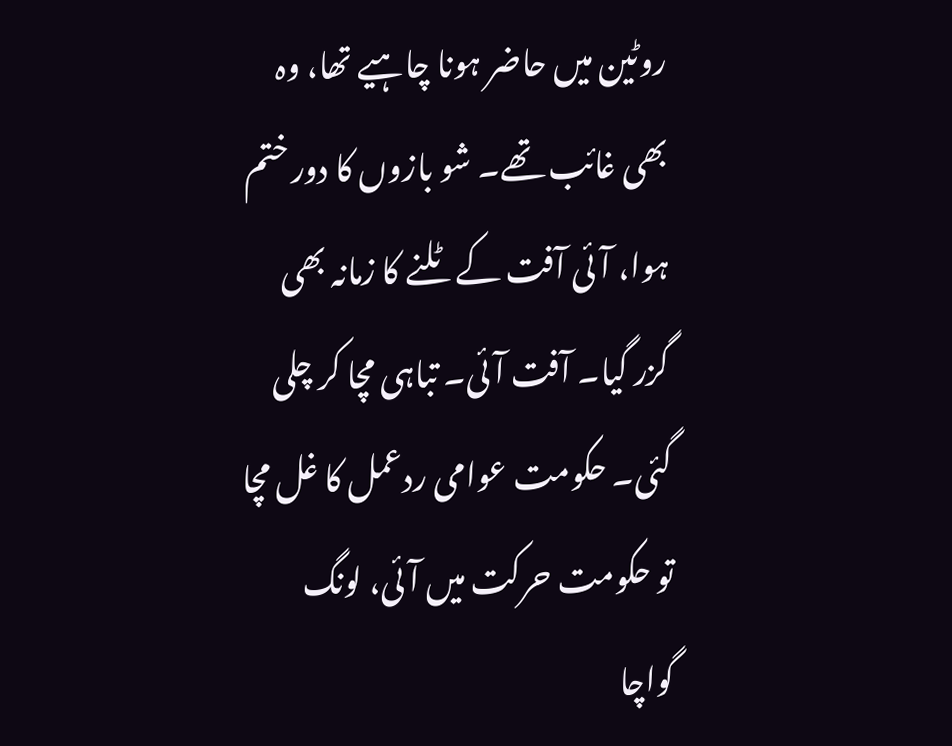روٹین میں حاضر ہونا چاہیے تھا، وہ بھی غائب تھے۔ شو بازوں کا دور ختم ہوا، آئی آفت کے ٹلنے کا زمانہ بھی گزر گیا۔ آفت آئی۔ تباہی مچا کر چلی گئی۔ حکومت عوامی ردعمل کا غل مچا تو حکومت حرکت میں آئی، لونگ گواچا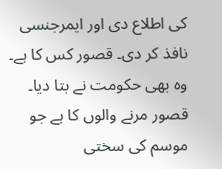کی اطلاع دی اور ایمرجنسی نافذ کر دی۔ قصور کس کا ہے۔ وہ بھی حکومت نے بتا دیا۔ قصور مرنے والوں کا ہے جو موسم کی سختی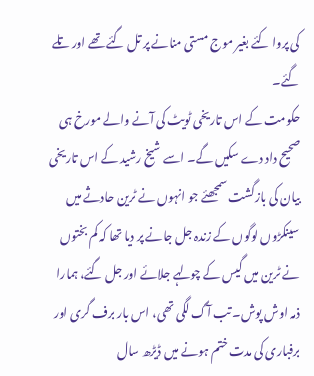کی پروا کئے بغیر موج مستی منانے پر تل گئے تھے اور تلے گئے۔
حکومت کے اس تاریخی ٹویٹ کی آنے والے مورخ ہی صحیح داد دے سکیں گے۔ اسے شیخ رشید کے اس تاریخی بیان کی بازگشت سمجھئے جو انہوں نے ٹرین حادثے میں سینکڑوں لوگوں کے زندہ جل جانے پر دیا تھا کہ کم بختوں نے ٹرین میں گیس کے چولہے جلائے اور جل گئے، ہمارا ذمہ اوش پوش۔ تب آگ لگی تھی، اس بار برف گری اور برفباری کی مدت ختم ہونے میں ڈیڑھ سال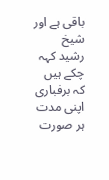باقی ہے اور شیخ رشید کہہ چکے ہیں کہ برفباری اپنی مدت ہر صورت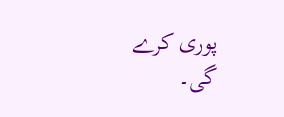پوری کرے گی۔